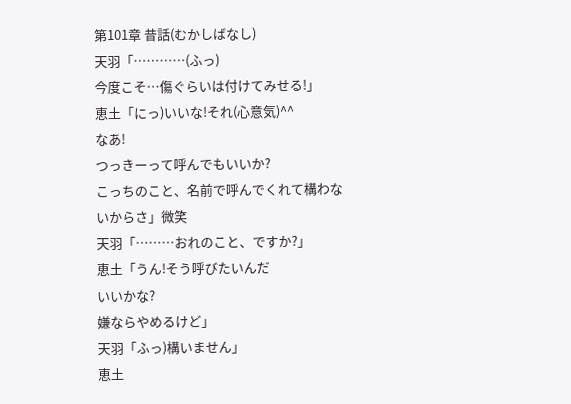第101章 昔話(むかしばなし)
天羽「…………(ふっ)
今度こそ…傷ぐらいは付けてみせる!」
恵土「にっ)いいな!それ(心意気)^^
なあ!
つっきーって呼んでもいいか?
こっちのこと、名前で呼んでくれて構わないからさ」微笑
天羽「………おれのこと、ですか?」
恵土「うん!そう呼びたいんだ
いいかな?
嫌ならやめるけど」
天羽「ふっ)構いません」
恵土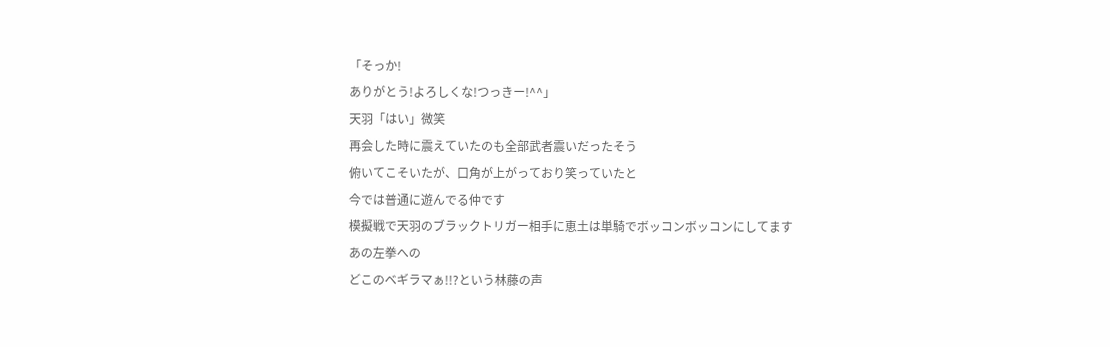「そっか!
ありがとう!よろしくな!つっきー!^^」
天羽「はい」微笑
再会した時に震えていたのも全部武者震いだったそう
俯いてこそいたが、口角が上がっており笑っていたと
今では普通に遊んでる仲です
模擬戦で天羽のブラックトリガー相手に恵土は単騎でボッコンボッコンにしてます
あの左拳への
どこのベギラマぁ!!?という林藤の声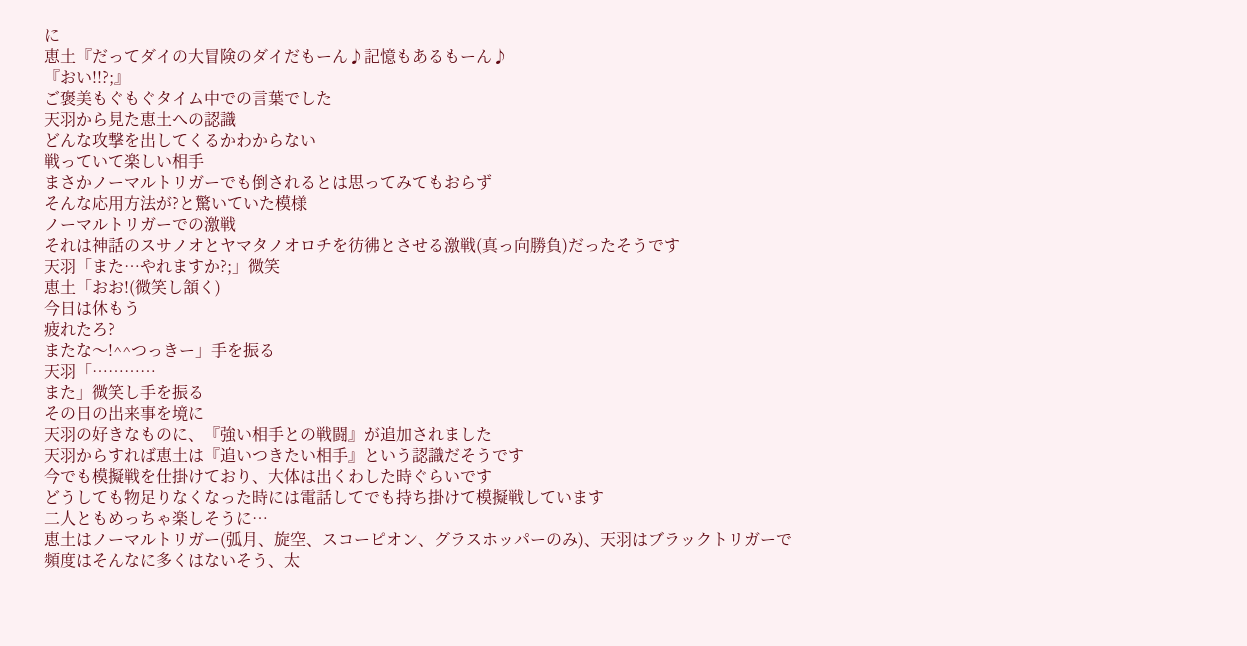に
恵土『だってダイの大冒険のダイだもーん♪記憶もあるもーん♪
『おい!!?;』
ご褒美もぐもぐタイム中での言葉でした
天羽から見た恵土への認識
どんな攻撃を出してくるかわからない
戦っていて楽しい相手
まさかノーマルトリガーでも倒されるとは思ってみてもおらず
そんな応用方法が?と驚いていた模様
ノーマルトリガーでの激戦
それは神話のスサノオとヤマタノオロチを彷彿とさせる激戦(真っ向勝負)だったそうです
天羽「また…やれますか?;」微笑
恵土「おお!(微笑し頷く)
今日は休もう
疲れたろ?
またな〜!^^つっきー」手を振る
天羽「…………
また」微笑し手を振る
その日の出来事を境に
天羽の好きなものに、『強い相手との戦闘』が追加されました
天羽からすれば恵土は『追いつきたい相手』という認識だそうです
今でも模擬戦を仕掛けており、大体は出くわした時ぐらいです
どうしても物足りなくなった時には電話してでも持ち掛けて模擬戦しています
二人ともめっちゃ楽しそうに…
恵土はノーマルトリガー(弧月、旋空、スコーピオン、グラスホッパーのみ)、天羽はブラックトリガーで
頻度はそんなに多くはないそう、太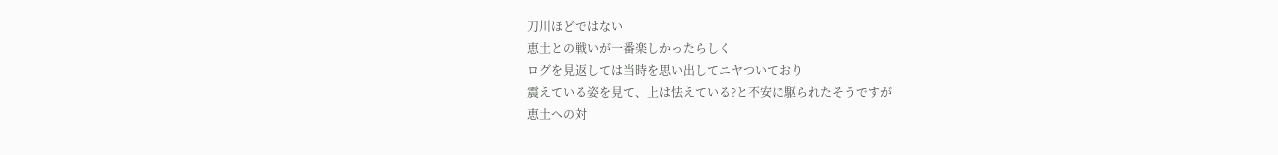刀川ほどではない
恵土との戦いが一番楽しかったらしく
ログを見返しては当時を思い出してニヤついており
震えている姿を見て、上は怯えている?と不安に駆られたそうですが
恵土への対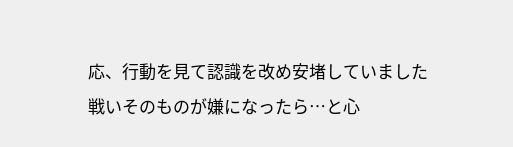応、行動を見て認識を改め安堵していました
戦いそのものが嫌になったら…と心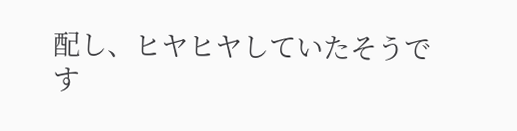配し、ヒヤヒヤしていたそうです